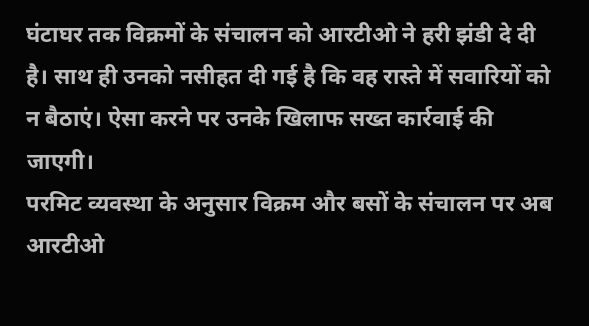घंटाघर तक विक्रमों के संचालन को आरटीओ ने हरी झंडी दे दी है। साथ ही उनको नसीहत दी गई है कि वह रास्ते में सवारियों को न बैठाएं। ऐसा करने पर उनके खिलाफ सख्त कार्रवाई की जाएगी।
परमिट व्यवस्था के अनुसार विक्रम और बसों के संचालन पर अब आरटीओ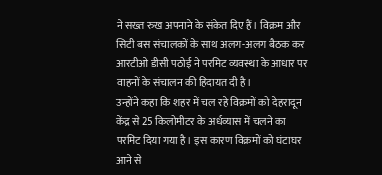ने सख्त रुख अपनाने के संकेत दिए हैं। विक्रम और सिटी बस संचालकों के साथ अलग-अलग बैठक कर आरटीओ डीसी पठोई ने परमिट व्यवस्था के आधार पर वाहनों के संचालन की हिदायत दी है।
उन्होंने कहा कि शहर में चल रहे विक्रमों को देहरादून केंद्र से 25 किलोमीटर के अर्धव्यास में चलने का परमिट दिया गया है। इस कारण विक्रमों को घंटाघर आने से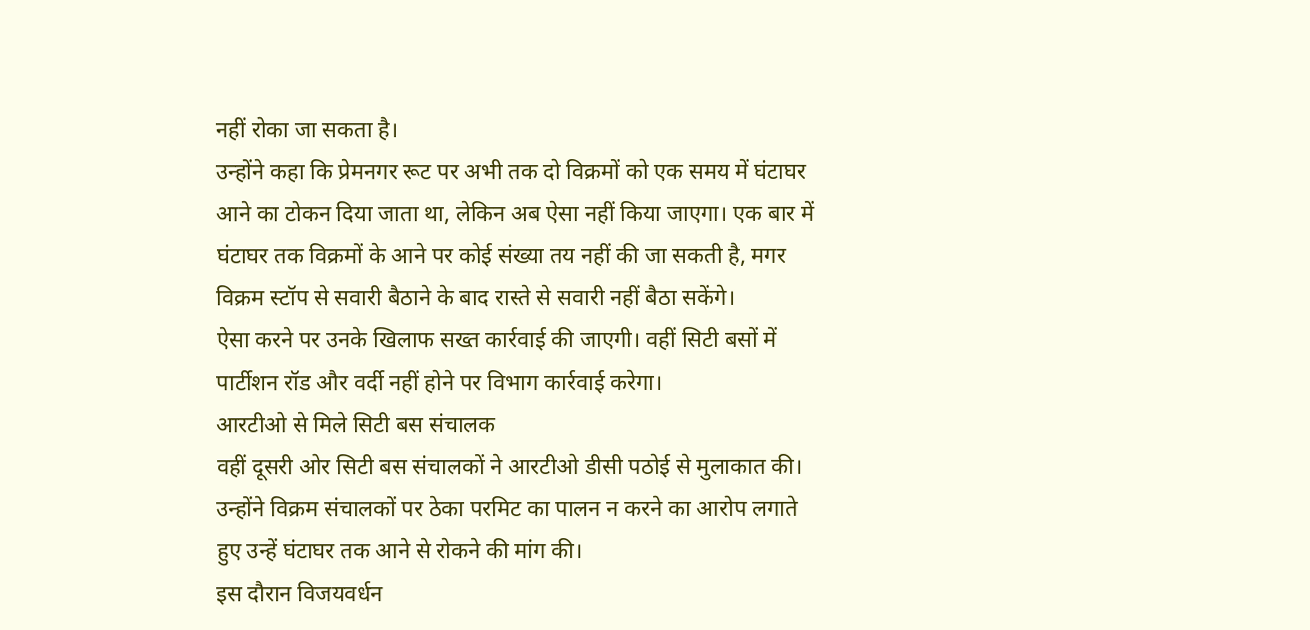नहीं रोका जा सकता है।
उन्होंने कहा कि प्रेमनगर रूट पर अभी तक दो विक्रमों को एक समय में घंटाघर आने का टोकन दिया जाता था, लेकिन अब ऐसा नहीं किया जाएगा। एक बार में घंटाघर तक विक्रमों के आने पर कोई संख्या तय नहीं की जा सकती है, मगर विक्रम स्टॉप से सवारी बैठाने के बाद रास्ते से सवारी नहीं बैठा सकेंगे।
ऐसा करने पर उनके खिलाफ सख्त कार्रवाई की जाएगी। वहीं सिटी बसों में पार्टीशन रॉड और वर्दी नहीं होने पर विभाग कार्रवाई करेगा।
आरटीओ से मिले सिटी बस संचालक
वहीं दूसरी ओर सिटी बस संचालकों ने आरटीओ डीसी पठोई से मुलाकात की। उन्होंने विक्रम संचालकों पर ठेका परमिट का पालन न करने का आरोप लगाते हुए उन्हें घंटाघर तक आने से रोकने की मांग की।
इस दौरान विजयवर्धन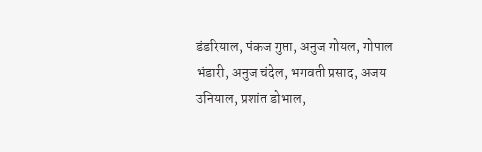डंडरियाल, पंकज गुप्ता, अनुज गोयल, गोपाल भंडारी, अनुज चंदेल, भगवती प्रसाद, अजय उनियाल, प्रशांत डोभाल,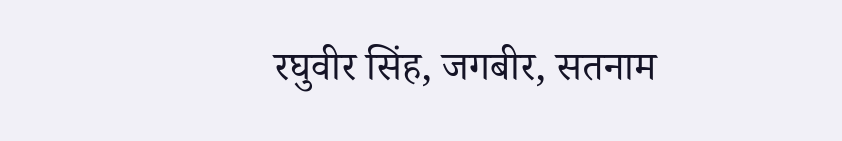रघुवीर सिंह, जगबीर, सतनाम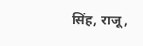सिंह, राजू,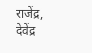राजेंद्र, देवेंद्र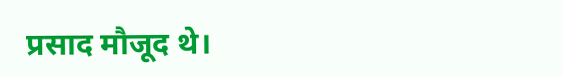प्रसाद मौजूद थे।